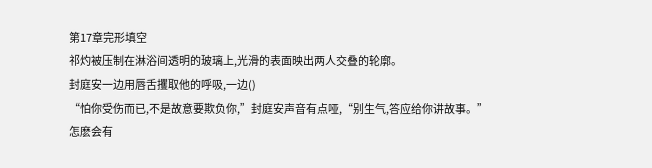第17章完形填空
祁灼被压制在淋浴间透明的玻璃上,光滑的表面映出两人交叠的轮廓。
封庭安一边用唇舌攫取他的呼吸,一边()
“怕你受伤而已,不是故意要欺负你,”封庭安声音有点哑,“别生气,答应给你讲故事。”
怎麽会有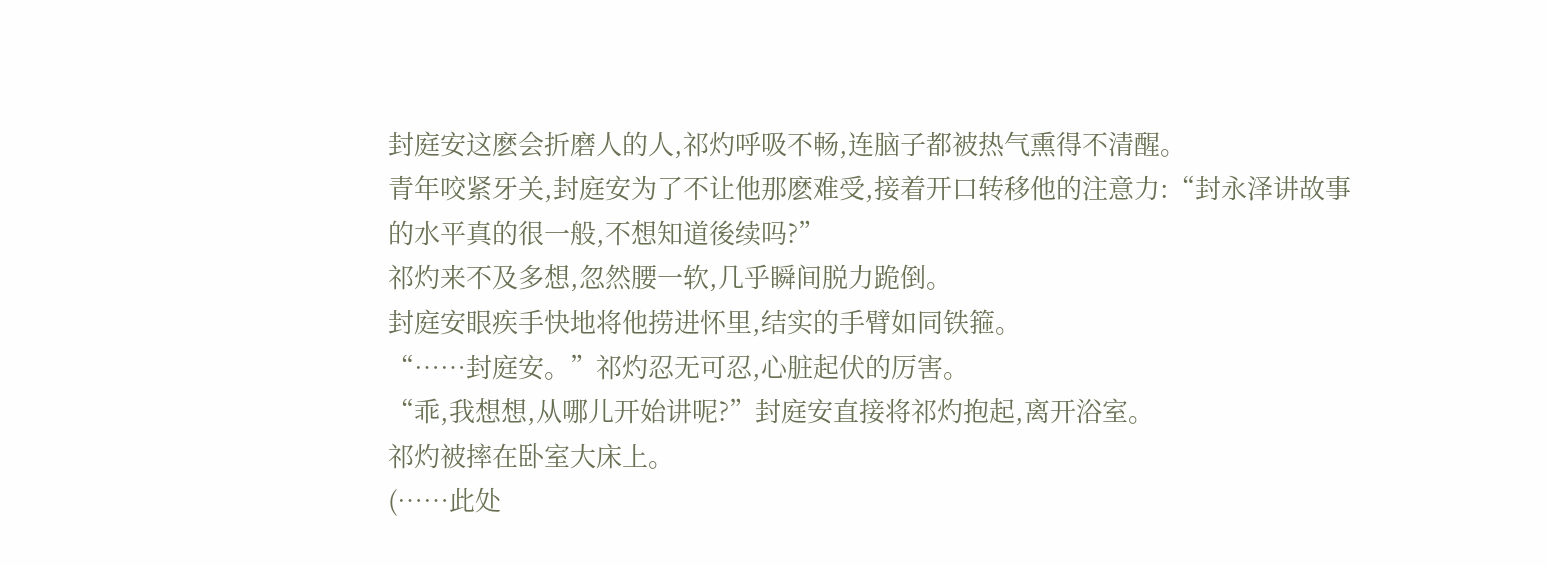封庭安这麽会折磨人的人,祁灼呼吸不畅,连脑子都被热气熏得不清醒。
青年咬紧牙关,封庭安为了不让他那麽难受,接着开口转移他的注意力:“封永泽讲故事的水平真的很一般,不想知道後续吗?”
祁灼来不及多想,忽然腰一软,几乎瞬间脱力跪倒。
封庭安眼疾手快地将他捞进怀里,结实的手臂如同铁箍。
“……封庭安。”祁灼忍无可忍,心脏起伏的厉害。
“乖,我想想,从哪儿开始讲呢?”封庭安直接将祁灼抱起,离开浴室。
祁灼被摔在卧室大床上。
(……此处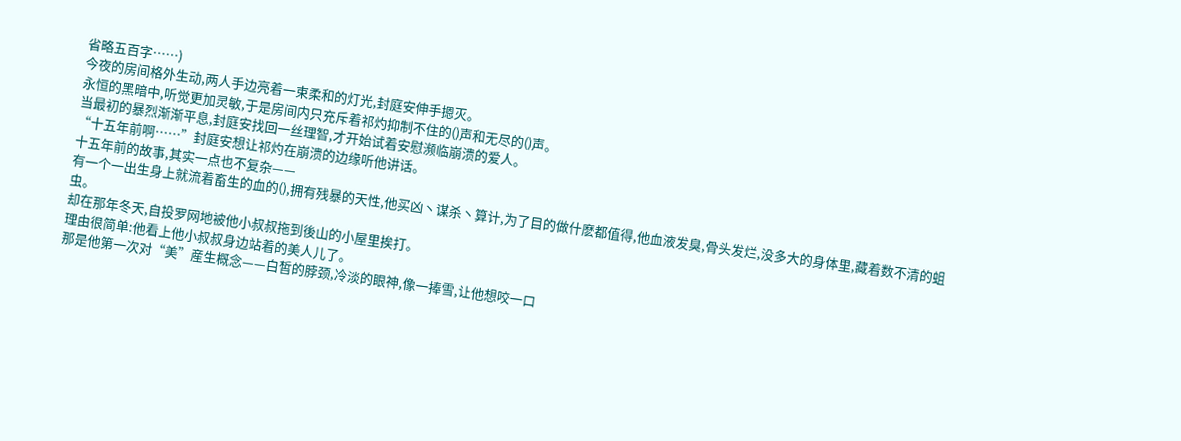省略五百字……)
今夜的房间格外生动,两人手边亮着一束柔和的灯光,封庭安伸手摁灭。
永恒的黑暗中,听觉更加灵敏,于是房间内只充斥着祁灼抑制不住的()声和无尽的()声。
当最初的暴烈渐渐平息,封庭安找回一丝理智,才开始试着安慰濒临崩溃的爱人。
“十五年前啊……”封庭安想让祁灼在崩溃的边缘听他讲话。
十五年前的故事,其实一点也不复杂——
有一个一出生身上就流着畜生的血的(),拥有残暴的天性,他买凶丶谋杀丶算计,为了目的做什麽都值得,他血液发臭,骨头发烂,没多大的身体里,藏着数不清的蛆虫。
却在那年冬天,自投罗网地被他小叔叔拖到後山的小屋里挨打。
理由很简单:他看上他小叔叔身边站着的美人儿了。
那是他第一次对“美”産生概念——白皙的脖颈,冷淡的眼神,像一捧雪,让他想咬一口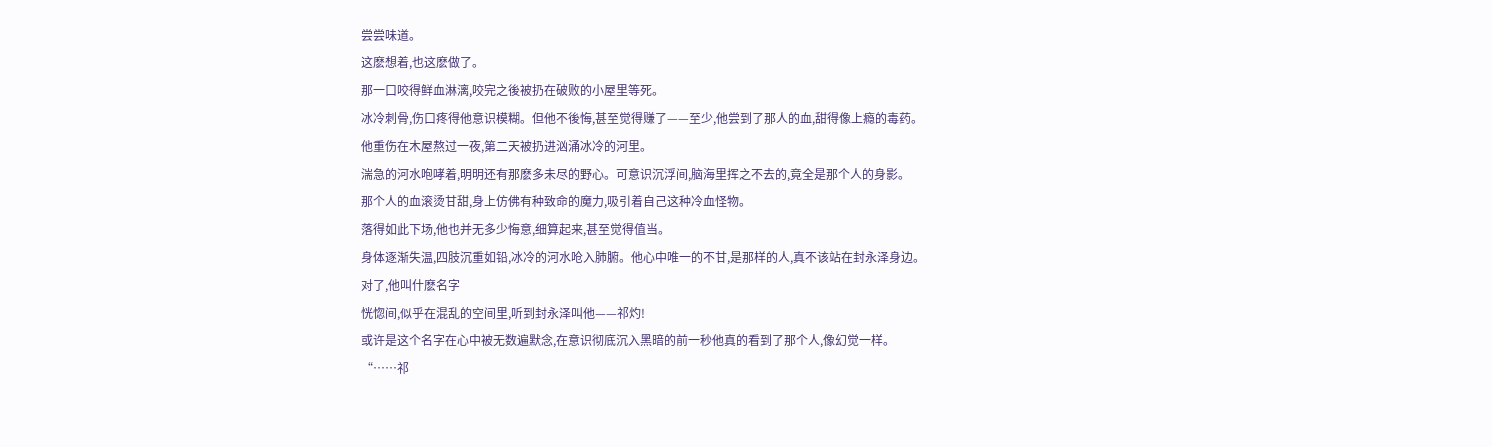尝尝味道。
这麽想着,也这麽做了。
那一口咬得鲜血淋漓,咬完之後被扔在破败的小屋里等死。
冰冷刺骨,伤口疼得他意识模糊。但他不後悔,甚至觉得赚了——至少,他尝到了那人的血,甜得像上瘾的毒药。
他重伤在木屋熬过一夜,第二天被扔进汹涌冰冷的河里。
湍急的河水咆哮着,明明还有那麽多未尽的野心。可意识沉浮间,脑海里挥之不去的,竟全是那个人的身影。
那个人的血滚烫甘甜,身上仿佛有种致命的魔力,吸引着自己这种冷血怪物。
落得如此下场,他也并无多少悔意,细算起来,甚至觉得值当。
身体逐渐失温,四肢沉重如铅,冰冷的河水呛入肺腑。他心中唯一的不甘,是那样的人,真不该站在封永泽身边。
对了,他叫什麽名字
恍惚间,似乎在混乱的空间里,听到封永泽叫他——祁灼!
或许是这个名字在心中被无数遍默念,在意识彻底沉入黑暗的前一秒他真的看到了那个人,像幻觉一样。
“……祁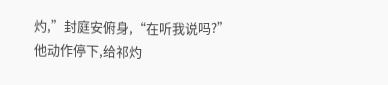灼,”封庭安俯身,“在听我说吗?”
他动作停下,给祁灼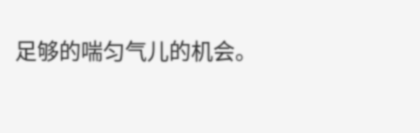足够的喘匀气儿的机会。